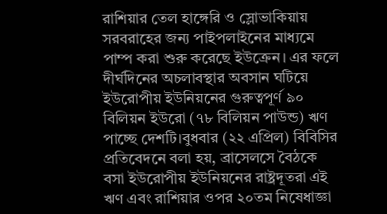রাশিয়ার তেল হাঙ্গেরি ও স্লোভাকিয়ায় সরবরাহের জন্য পাইপলাইনের মাধ্যমে পাম্প করা শুরু করেছে ইউক্রেন। এর ফলে দীর্ঘদিনের অচলাবস্থার অবসান ঘটিয়ে ইউরোপীয় ইউনিয়নের গুরুত্বপূর্ণ ৯০ বিলিয়ন ইউরো (৭৮ বিলিয়ন পাউন্ড) ঋণ পাচ্ছে দেশটি।বুধবার (২২ এপ্রিল) বিবিসির প্রতিবেদনে বলা হয়, ব্রাসেলসে বৈঠকে বসা ইউরোপীয় ইউনিয়নের রাষ্ট্রদূতরা এই ঋণ এবং রাশিয়ার ওপর ২০তম নিষেধাজ্ঞা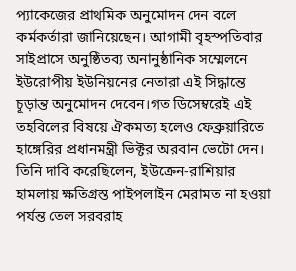প্যাকেজের প্রাথমিক অনুমোদন দেন বলে কর্মকর্তারা জানিয়েছেন। আগামী বৃহস্পতিবার সাইপ্রাসে অনুষ্ঠিতব্য অনানুষ্ঠানিক সম্মেলনে ইউরোপীয় ইউনিয়নের নেতারা এই সিদ্ধান্তে চূড়ান্ত অনুমোদন দেবেন।গত ডিসেম্বরেই এই তহবিলের বিষয়ে ঐকমত্য হলেও ফেব্রুয়ারিতে হাঙ্গেরির প্রধানমন্ত্রী ভিক্টর অরবান ভেটো দেন। তিনি দাবি করেছিলেন, ইউক্রেন-রাশিয়ার হামলায় ক্ষতিগ্রস্ত পাইপলাইন মেরামত না হওয়া পর্যন্ত তেল সরবরাহ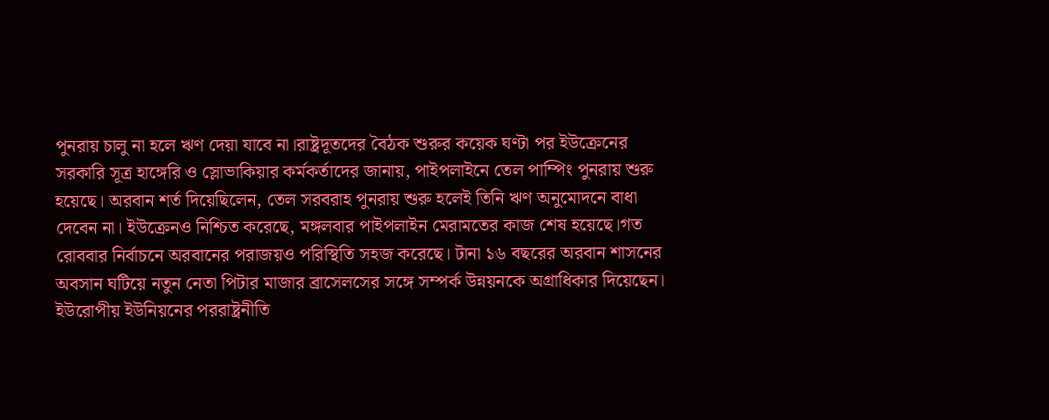পুনরায় চালু না হলে ঋণ দেয়া যাবে না।রাষ্ট্রদূতদের বৈঠক শুরুর কয়েক ঘণ্টা পর ইউক্রেনের সরকারি সূত্র হাঙ্গেরি ও স্লোভাকিয়ার কর্মকর্তাদের জানায়, পাইপলাইনে তেল পাম্পিং পুনরায় শুরু হয়েছে। অরবান শর্ত দিয়েছিলেন, তেল সরবরাহ পুনরায় শুরু হলেই তিনি ঋণ অনুমোদনে বাধা দেবেন না। ইউক্রেনও নিশ্চিত করেছে, মঙ্গলবার পাইপলাইন মেরামতের কাজ শেষ হয়েছে।গত রোববার নির্বাচনে অরবানের পরাজয়ও পরিস্থিতি সহজ করেছে। টানা ১৬ বছরের অরবান শাসনের অবসান ঘটিয়ে নতুন নেতা পিটার মাজার ব্রাসেলসের সঙ্গে সম্পর্ক উন্নয়নকে অগ্রাধিকার দিয়েছেন। ইউরোপীয় ইউনিয়নের পররাষ্ট্রনীতি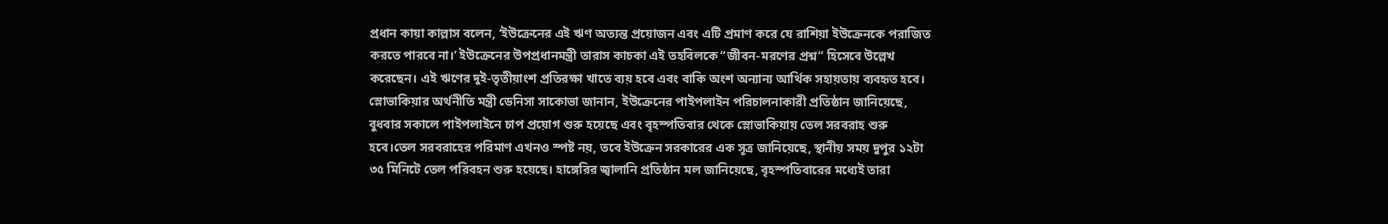প্রধান কায়া কাল্লাস বলেন, ‘ইউক্রেনের এই ঋণ অত্যন্ত প্রয়োজন এবং এটি প্রমাণ করে যে রাশিয়া ইউক্রেনকে পরাজিত করতে পারবে না।’ ইউক্রেনের উপপ্রধানমন্ত্রী তারাস কাচকা এই তহবিলকে “জীবন-মরণের প্রশ্ন” হিসেবে উল্লেখ করেছেন। এই ঋণের দুই-তৃতীয়াংশ প্রতিরক্ষা খাতে ব্যয় হবে এবং বাকি অংশ অন্যান্য আর্থিক সহায়তায় ব্যবহৃত হবে। স্লোভাকিয়ার অর্থনীতি মন্ত্রী ডেনিসা সাকোভা জানান, ইউক্রেনের পাইপলাইন পরিচালনাকারী প্রতিষ্ঠান জানিয়েছে, বুধবার সকালে পাইপলাইনে চাপ প্রয়োগ শুরু হয়েছে এবং বৃহস্পতিবার থেকে স্লোভাকিয়ায় তেল সরবরাহ শুরু হবে।তেল সরবরাহের পরিমাণ এখনও স্পষ্ট নয়, তবে ইউক্রেন সরকারের এক সূত্র জানিয়েছে, স্থানীয় সময় দুপুর ১২টা ৩৫ মিনিটে তেল পরিবহন শুরু হয়েছে। হাঙ্গেরির জ্বালানি প্রতিষ্ঠান মল জানিয়েছে, বৃহস্পতিবারের মধ্যেই তারা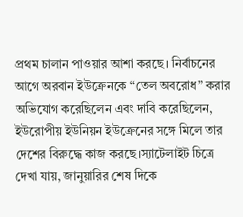প্রথম চালান পাওয়ার আশা করছে। নির্বাচনের আগে অরবান ইউক্রেনকে “তেল অবরোধ” করার অভিযোগ করেছিলেন এবং দাবি করেছিলেন, ইউরোপীয় ইউনিয়ন ইউক্রেনের সঙ্গে মিলে তার দেশের বিরুদ্ধে কাজ করছে।স্যাটেলাইট চিত্রে দেখা যায়, জানুয়ারির শেষ দিকে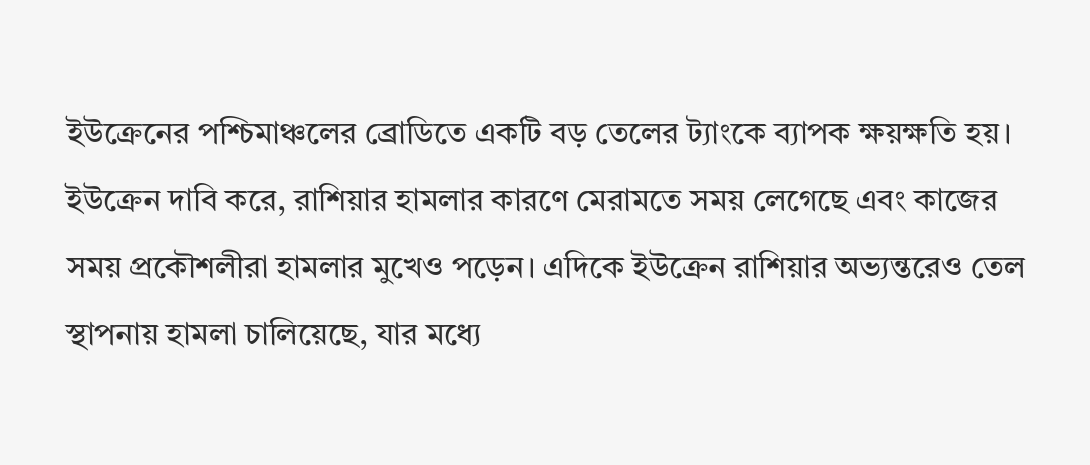ইউক্রেনের পশ্চিমাঞ্চলের ব্রোডিতে একটি বড় তেলের ট্যাংকে ব্যাপক ক্ষয়ক্ষতি হয়। ইউক্রেন দাবি করে, রাশিয়ার হামলার কারণে মেরামতে সময় লেগেছে এবং কাজের সময় প্রকৌশলীরা হামলার মুখেও পড়েন। এদিকে ইউক্রেন রাশিয়ার অভ্যন্তরেও তেল স্থাপনায় হামলা চালিয়েছে, যার মধ্যে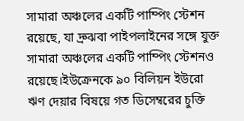সামারা অঞ্চলের একটি পাম্পিং স্টেশন রয়েছে, যা দ্রুঝবা পাইপলাইনের সঙ্গে যুক্ত সামারা অঞ্চলের একটি পাম্পিং স্টেশনও রয়েছে।ইউক্রেনকে ৯০ বিলিয়ন ইউরো ঋণ দেয়ার বিষয়ে গত ডিসেম্বরের চুক্তি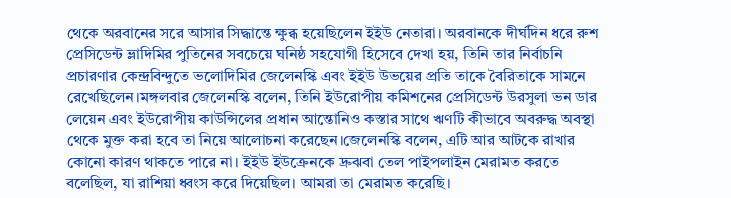থেকে অরবানের সরে আসার সিদ্ধান্তে ক্ষুব্ধ হয়েছিলেন ইইউ নেতারা। অরবানকে দীর্ঘদিন ধরে রুশ প্রেসিডেন্ট ভ্লাদিমির পুতিনের সবচেয়ে ঘনিষ্ঠ সহযোগী হিসেবে দেখা হয়, তিনি তার নির্বাচনি প্রচারণার কেন্দ্রবিন্দুতে ভলোদিমির জেলেনস্কি এবং ইইউ উভয়ের প্রতি তাকে বৈরিতাকে সামনে রেখেছিলেন।মঙ্গলবার জেলেনস্কি বলেন, তিনি ইউরোপীয় কমিশনের প্রেসিডেন্ট উরসুলা ভন ডার লেয়েন এবং ইউরোপীয় কাউন্সিলের প্রধান আন্তোনিও কস্তার সাথে ঋণটি কীভাবে অবরুদ্ধ অবস্থা থেকে মুক্ত করা হবে তা নিয়ে আলোচনা করেছেন।জেলেনস্কি বলেন, এটি আর আটকে রাখার কোনো কারণ থাকতে পারে না। ইইউ ইউক্রেনকে দ্রুঝবা তেল পাইপলাইন মেরামত করতে বলেছিল, যা রাশিয়া ধ্বংস করে দিয়েছিল। আমরা তা মেরামত করেছি।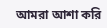আমরা আশা করি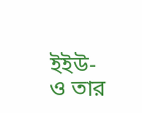ইইউ-ও তার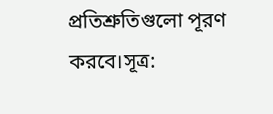প্রতিশ্রুতিগুলো পূরণ করবে।সূত্র: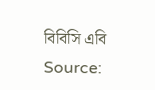বিবিসি এবি
Source: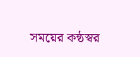সময়ের কন্ঠস্বর